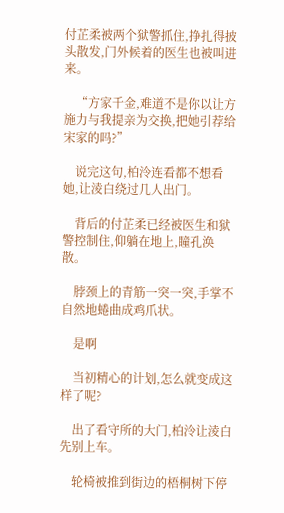付芷柔被两个狱警抓住,挣扎得披头散发,门外候着的医生也被叫进来。

    “方家千金,难道不是你以让方施力与我提亲为交换,把她引荐给宋家的吗?”

    说完这句,柏泠连看都不想看她,让淩白绕过几人出门。

    背后的付芷柔已经被医生和狱警控制住,仰躺在地上,瞳孔涣散。

    脖颈上的青筋一突一突,手掌不自然地蜷曲成鸡爪状。

    是啊

    当初精心的计划,怎么就变成这样了呢?

    出了看守所的大门,柏泠让淩白先别上车。

    轮椅被推到街边的梧桐树下停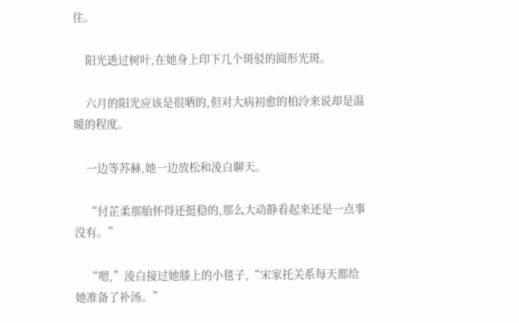住。

    阳光透过树叶,在她身上印下几个斑驳的圆形光斑。

    六月的阳光应该是很晒的,但对大病初愈的柏泠来说却是温暖的程度。

    一边等苏赫,她一边放松和淩白聊天。

    “付芷柔那胎怀得还挺稳的,那么大动静看起来还是一点事没有。”

    “嗯,”淩白接过她膝上的小毯子,“宋家托关系每天都给她准备了补汤。”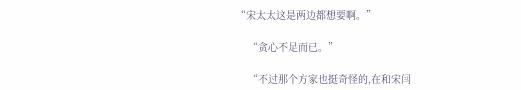“宋太太这是两边都想要啊。”

    “贪心不足而已。”

    “不过那个方家也挺奇怪的,在和宋闫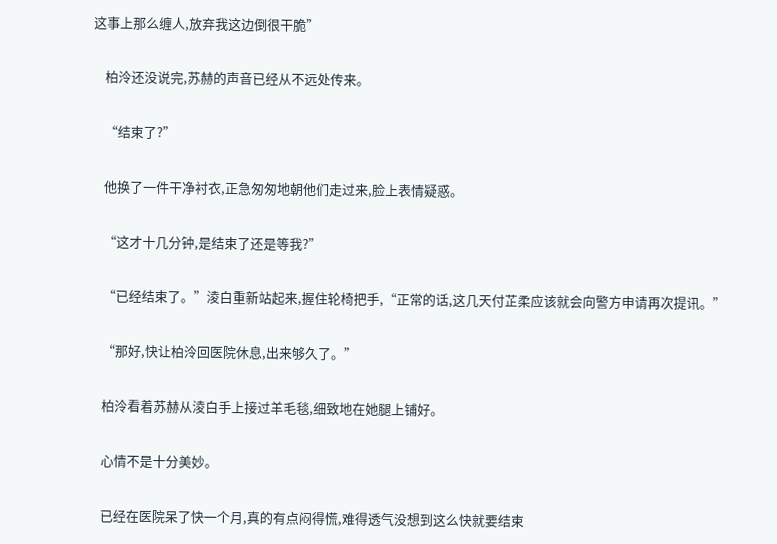这事上那么缠人,放弃我这边倒很干脆”

    柏泠还没说完,苏赫的声音已经从不远处传来。

    “结束了?”

    他换了一件干净衬衣,正急匆匆地朝他们走过来,脸上表情疑惑。

    “这才十几分钟,是结束了还是等我?”

    “已经结束了。”淩白重新站起来,握住轮椅把手,“正常的话,这几天付芷柔应该就会向警方申请再次提讯。”

    “那好,快让柏泠回医院休息,出来够久了。”

    柏泠看着苏赫从淩白手上接过羊毛毯,细致地在她腿上铺好。

    心情不是十分美妙。

    已经在医院呆了快一个月,真的有点闷得慌,难得透气没想到这么快就要结束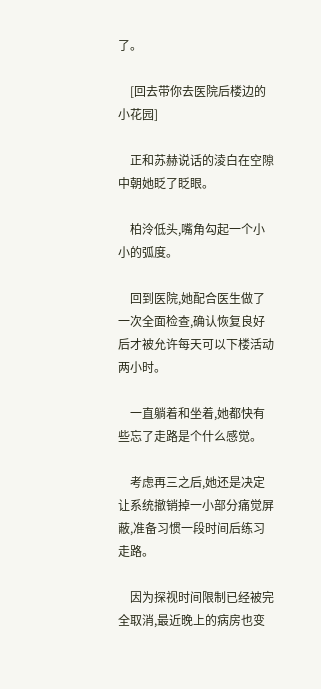了。

    [回去带你去医院后楼边的小花园]

    正和苏赫说话的淩白在空隙中朝她眨了眨眼。

    柏泠低头,嘴角勾起一个小小的弧度。

    回到医院,她配合医生做了一次全面检查,确认恢复良好后才被允许每天可以下楼活动两小时。

    一直躺着和坐着,她都快有些忘了走路是个什么感觉。

    考虑再三之后,她还是决定让系统撤销掉一小部分痛觉屏蔽,准备习惯一段时间后练习走路。

    因为探视时间限制已经被完全取消,最近晚上的病房也变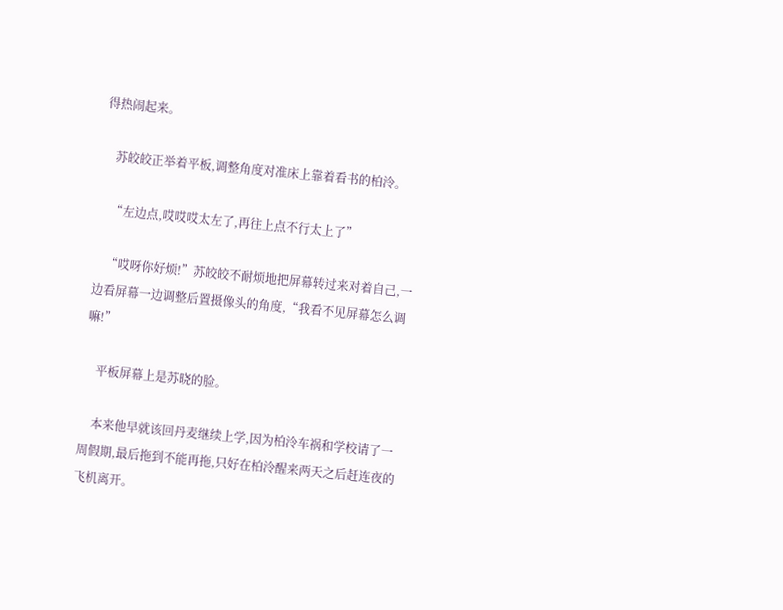得热闹起来。

    苏皎皎正举着平板,调整角度对准床上靠着看书的柏泠。

    “左边点,哎哎哎太左了,再往上点不行太上了”

    “哎呀你好烦!”苏皎皎不耐烦地把屏幕转过来对着自己,一边看屏幕一边调整后置摄像头的角度,“我看不见屏幕怎么调嘛!”

    平板屏幕上是苏晓的脸。

    本来他早就该回丹麦继续上学,因为柏泠车祸和学校请了一周假期,最后拖到不能再拖,只好在柏泠醒来两天之后赶连夜的飞机离开。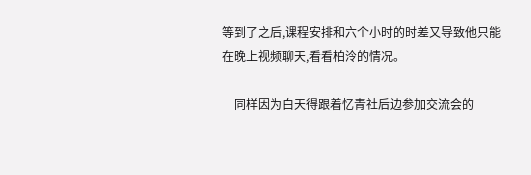等到了之后,课程安排和六个小时的时差又导致他只能在晚上视频聊天,看看柏泠的情况。

    同样因为白天得跟着忆青社后边参加交流会的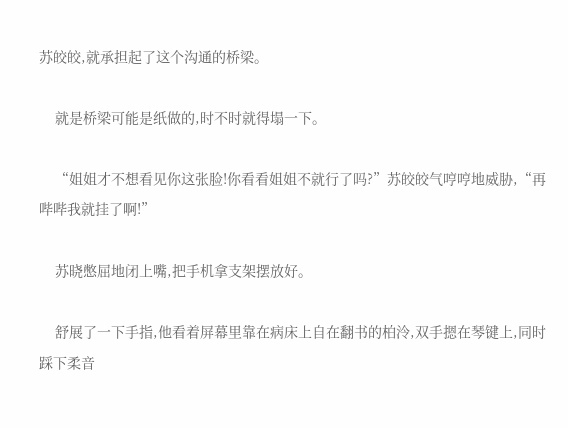苏皎皎,就承担起了这个沟通的桥梁。

    就是桥梁可能是纸做的,时不时就得塌一下。

    “姐姐才不想看见你这张脸!你看看姐姐不就行了吗?”苏皎皎气哼哼地威胁,“再哔哔我就挂了啊!”

    苏晓憋屈地闭上嘴,把手机拿支架摆放好。

    舒展了一下手指,他看着屏幕里靠在病床上自在翻书的柏泠,双手摁在琴键上,同时踩下柔音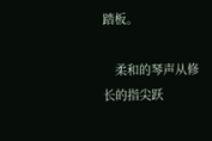踏板。

    柔和的琴声从修长的指尖跃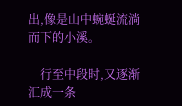出,像是山中蜿蜒流淌而下的小溪。

    行至中段时,又逐渐汇成一条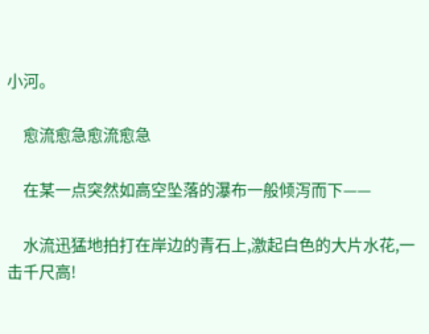小河。

    愈流愈急愈流愈急

    在某一点突然如高空坠落的瀑布一般倾泻而下——

    水流迅猛地拍打在岸边的青石上,激起白色的大片水花,一击千尺高!